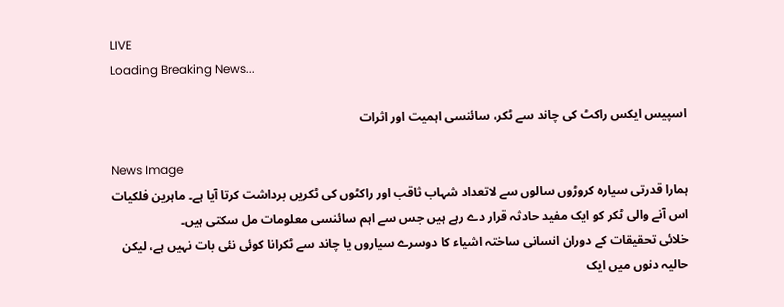LIVE
Loading Breaking News...

اسپیس ایکس راکٹ کی چاند سے ٹکر، سائنسی اہمیت اور اثرات

News Image
ہمارا قدرتی سیارہ کروڑوں سالوں سے لاتعداد شہاب ثاقب اور راکٹوں کی ٹکریں برداشت کرتا آیا ہے۔ ماہرین فلکیات اس آنے والی ٹکر کو ایک مفید حادثہ قرار دے رہے ہیں جس سے اہم سائنسی معلومات مل سکتی ہیں۔
خلائی تحقیقات کے دوران انسانی ساختہ اشیاء کا دوسرے سیاروں یا چاند سے ٹکرانا کوئی نئی بات نہیں ہے، لیکن حالیہ دنوں میں ایک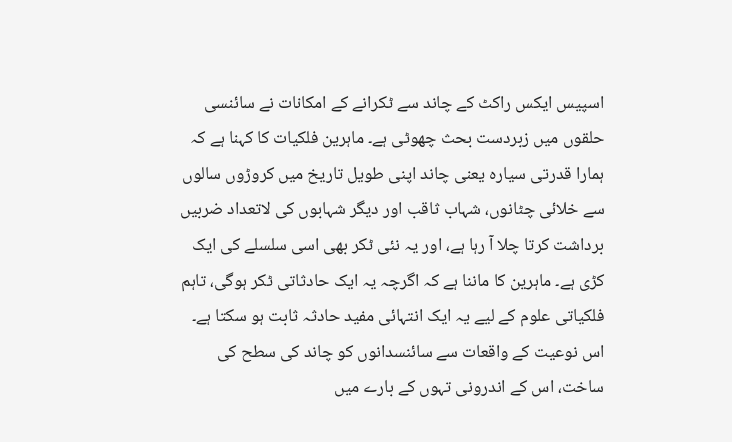اسپیس ایکس راکٹ کے چاند سے ٹکرانے کے امکانات نے سائنسی حلقوں میں زبردست بحث چھوٹی ہے۔ ماہرین فلکیات کا کہنا ہے کہ ہمارا قدرتی سیارہ یعنی چاند اپنی طویل تاریخ میں کروڑوں سالوں سے خلائی چٹانوں، شہاب ثاقب اور دیگر شہابوں کی لاتعداد ضربیں برداشت کرتا چلا آ رہا ہے، اور یہ نئی ٹکر بھی اسی سلسلے کی ایک کڑی ہے۔ ماہرین کا ماننا ہے کہ اگرچہ یہ ایک حادثاتی ٹکر ہوگی، تاہم فلکیاتی علوم کے لیے یہ ایک انتہائی مفید حادثہ ثابت ہو سکتا ہے۔ اس نوعیت کے واقعات سے سائنسدانوں کو چاند کی سطح کی ساخت، اس کے اندرونی تہوں کے بارے میں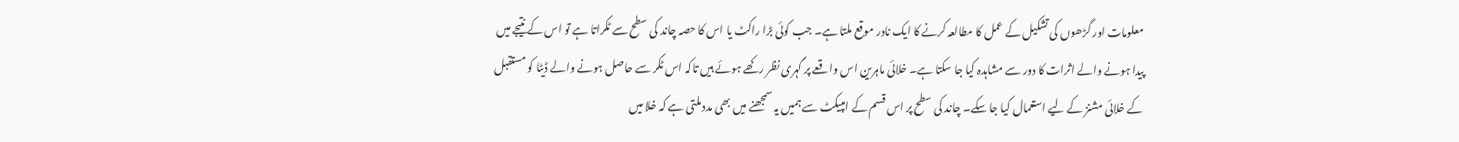معلومات اور گڑھوں کی تشکیل کے عمل کا مطالعہ کرنے کا ایک نادر موقع ملتا ہے۔ جب کوئی بڑا راکٹ یا اس کا حصہ چاند کی سطح سے ٹکراتا ہے تو اس کے نتیجے میں پیدا ہونے والے اثرات کا دور سے مشاہدہ کیا جا سکتا ہے۔ خلائی ماہرین اس واقعے پر گہری نظر رکھے ہوئے ہیں تاکہ اس ٹکر سے حاصل ہونے والے ڈیٹا کو مستقبل کے خلائی مشنز کے لیے استعمال کیا جا سکے۔ چاند کی سطح پر اس قسم کے امپیکٹ سے ہمیں یہ سمجھنے میں بھی مدد ملتی ہے کہ خلا میں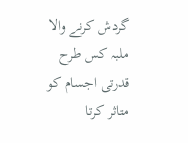گردش کرنے والا ملبہ کس طرح قدرتی اجسام کو متاثر کرتا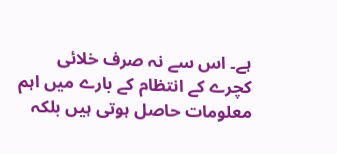ہے۔ اس سے نہ صرف خلائی کچرے کے انتظام کے بارے میں اہم معلومات حاصل ہوتی ہیں بلکہ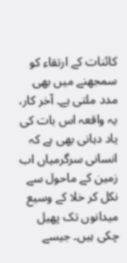کائنات کے ارتقاء کو سمجھنے میں بھی مدد ملتی ہے۔ آخر کار، یہ واقعہ اس بات کی یاد دہانی بھی ہے کہ انسانی سرگرمیاں اب زمین کے ماحول سے نکل کر خلا کے وسیع میدانوں تک پھیل چکی ہیں۔ جیسے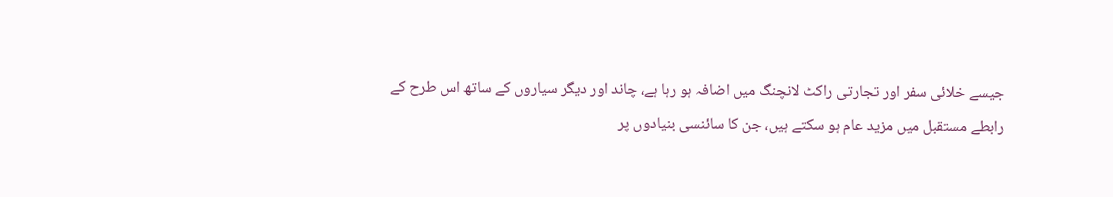جیسے خلائی سفر اور تجارتی راکٹ لانچنگ میں اضافہ ہو رہا ہے، چاند اور دیگر سیاروں کے ساتھ اس طرح کے رابطے مستقبل میں مزید عام ہو سکتے ہیں، جن کا سائنسی بنیادوں پر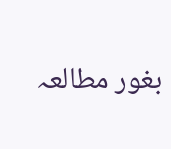بغور مطالعہ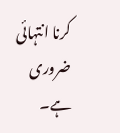کرنا انتہائی ضروری ہے۔